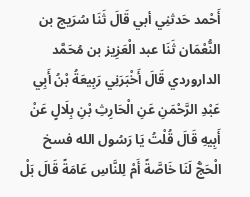أَحْمد حَدثنِي أبي قَالَ ثَنَا سُرَيج بن النُّعْمَان ثَنَا عبد الْعَزِيز بن مُحَمَّد الداروردي قَالَ أَخْبَرَنِي رَبِيعَةُ بْنُ أَبِي عَبْدِ الرَّحْمَنِ عَنِ الْحَارِثِ بْنِ بِلَالٍ عَنْ أَبِيهِ قَالَ قُلْتُ يَا رَسُول الله فسخ الْحَجُّ لَنَا خَاصَّةً أَمْ لِلنَّاسِ عَامَةً قَالَ بَلْ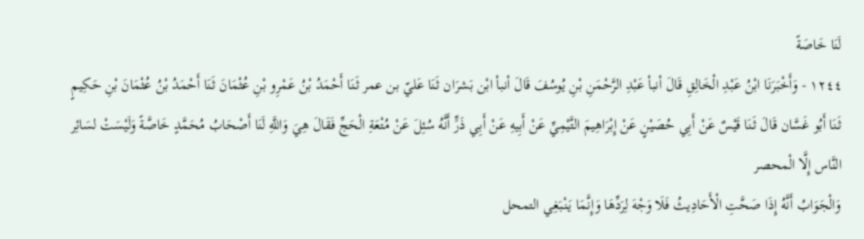لَنَا خَاصَةً
١٢٤٤ - وَأَخْبَرَنَا ابْنُ عَبْدِ الْخَالِقِ قَالَ أنبأ عَبْدِ الرَّحْمَنِ بْنِ يُوسُفَ قَالَ أنبأ ابْن بَشرَان ثَنَا عَليّ بن عمر ثَنَا أَحْمَدُ بْنُ عَمْرِو بْنِ عُثْمَانَ ثَنَا أَحْمَدُ بْنُ عُثْمَانَ بْنِ حَكِيمٍ ثَنَا أَبُو غَسَّان قَالَ ثَنَا قَيْسٌ عَنْ أَبِي حُصَيْنٍ عَنْ إِبْرَاهِيمَ التَّيْمِيِّ عَنْ أَبِيهِ عَنْ أَبِي ذَرٍّ أَنَّهُ سُئِلَ عَنْ مُتْعَةِ الْحَجِّ فَقَالَ هِيَ وَاللَّهِ لَنَا أَصْحَابُ مُحَمَّدٍ خَاصَّةً وَلَيْسَتْ لسَائِر النَّاس إِلَّا الْمحصر
وَالْجَوَابُ أَنَّهُ إِذَا صَحَّتِ الْأَحَادِيثُ فَلَا وَجْهَ لِرَدِّهَا وَإِنَّمَا يَنْبَغِي التمحل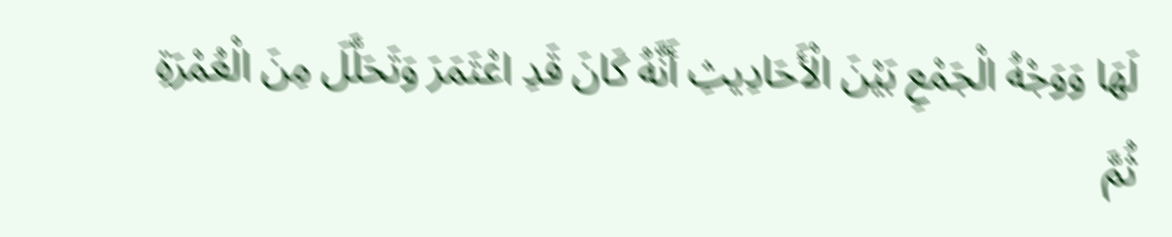لَهَا وَوَجْهُ الْجَمْعِ بَيْنَ الْأَحَادِيثِ أَنَّهُ كَانَ قَدِ اعْتَمَرَ وَتَحَلَّلَ مِنَ الْعُمْرَةِ ثُمَّ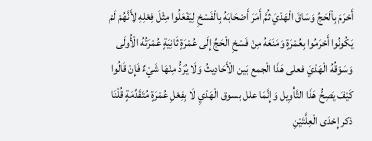أَحْرَمَ بِاْلَحَجِّ وَسَاقَ الْهَدْيَ ثُمَّ أَمَرَ أَصْحَابَهُ بِالْفَسْخِ لِيَفْعَلُوا مِثْلَ فِعْلِهِ لِأَنَّهُمْ لَمْ يَكُونُوا أَحْرَمُوا بِعُمْرَةٍ وَمَنَعَهُ مِنْ فَسْخِ الْحَجِّ إِلَى عُمْرَةٍ ثَانِيَةٍ عُمْرَتُهُ الْأُولَى وَسَوْقُهُ الْهَدْيَ فعلى هَذَا الْجمع بَين الْأَحَادِيثُ وَلَا يُرَدُّ مِنْهَا شَيْءٌ فَإِنْ قَالُوا كَيْفَ يَصِحُّ هَذَا التَّأْوِيل وَإِنَّمَا علل بسوق الْهَدْيِ لَا بِفِعْلِ عُمْرَةٍ مُتَقَدِّمَةٍ قُلْنَا ذكر إِحْدَى الْعِلَّتَيْنِ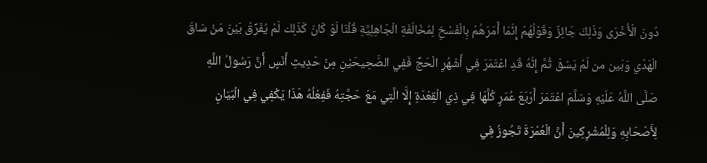دُونَ الْأُخْرَى وَذَلِكَ جَائِزٌ وَقَوْلُهُمْ إِنَّمَا أَمَرَهُمْ بِالْفَسْخِ لِمُخَالَفَةِ الْجَاهِلِيَّةِ قُلْنَا لَوْ كَانَ كَذَلِك لَمْ يُفَرِّقْ بَيْنَ مَنْ سَاقَ الْهَدْي وَبَين من لَمْ يَسُقْ ثُمَّ إِنَّهُ قَدِ اعْتَمَرَ فِي أَشْهُرِ الْحَجِّ فَفِي الصَّحِيحَيْنِ مِنْ حَدِيثِ أَنَسٍ أَنَّ رَسُولُ اللَّهِ صَلَّى اللَّهُ عَلَيْهِ وَسَلَّمَ اعْتَمَرَ أَرْبَعَ عُمَرٍ كُلَّهَا فِي ذِي الْقِعْدَةِ إِلَّا الَّتِي مَعَ حَجَّتِهُ فَفِعْلُهُ هَذَا يَكْفِي فِي الْبَيَانِ لِأَصْحَابِهِ وَلِلْمُشْرِكِينَ أَنَّ الْعُمْرَةَ تَجُوزُ فِي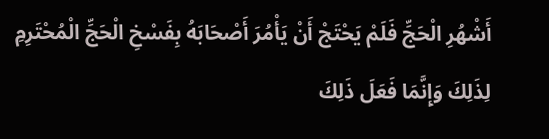أَشْهُرِ الْحَجِّ فَلَمْ يَحْتَجْ أَنْ يَأْمُرَ أَصْحَابَهُ بِفَسْخِ الْحَجِّ الْمُحْتَرِمِ لِذَلِكَ وَإِنَّمَا فَعَلَ ذَلِكَ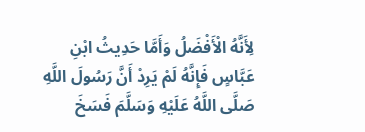لِأَنَّهُ الْأَفْضَلُ وَأَمَّا حَدِيثُ ابْنِ عَبَّاسٍ فَإِنَّهُ لَمْ يَرِدْ أَنَّ رَسُولَ اللَّهِ صَلَّى اللَّهُ عَلَيْهِ وَسَلَّمَ فَسَخَ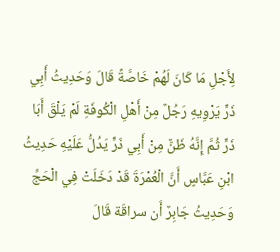لِأَجْلِ مَا كَانَ لَهُمْ خَاصَّةً قَالَ وَحَدِيثُ أَبِي ذَرٍّ يَرْوِيهِ رَجُلٌ مِنْ أَهْلِ الْكُوفَةِ لَمْ يَلْقَ أَبَا ذَرٍّ ثُمَّ إِنَّهُ ظَنٌّ مِنْ أَبِي ذَرٍّ يَدُلُّ عَلَيْهِ حَدِيثُ ابْنِ عَبَّاسٍ أَنَّ الْعُمْرَةَ قَدْ دَخَلَتْ فِي الْحَجِّ وَحَدِيثُ جَابِرٌ أَن سراقَة قَالَ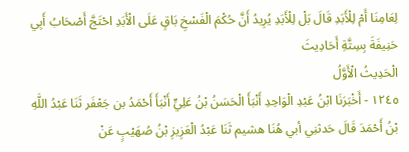لِعَامِنَا أَمْ لِلْأَبَدِ قَالَ بَلْ لِلْأَبَدِ يُرِيدُ أَنَّ حُكْمَ الْفَسْخِ بَاقٍ عَلَى الْأَبَدِ احْتَجَّ أَصْحَابُ أَبِي حَنِيفَةَ بِسِتَّةِ أَحَادِيثَ
الْحَدِيثُ الْأَوَّلُ
١٢٤٥ - أَخْبَرَنَا ابْنُ عَبْدِ الْوَاحِدِ أَنْبَأَ الْحَسَنُ بْنُ عَلِيٍّ أَنْبَأَ أَحْمَدُ بن جَعْفَر ثَنَا عَبْدُ اللَّهِ بْنُ أَحْمَدَ قَالَ حَدثنِي أبي هُنَا هشيم ثَنَا عَبْدُ الْعَزِيزِ بْنُ صُهَيْبٍ عَنْ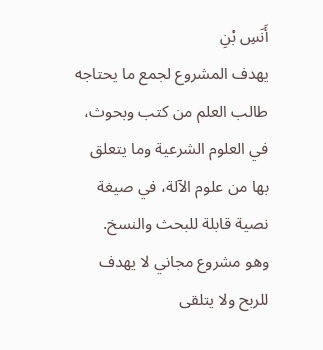أَنَسِ بْنِ
يهدف المشروع لجمع ما يحتاجه طالب العلم من كتب وبحوث، في العلوم الشرعية وما يتعلق بها من علوم الآلة، في صيغة نصية قابلة للبحث والنسخ.
وهو مشروع مجاني لا يهدف للربح ولا يتلقى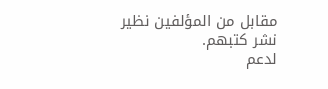مقابل من المؤلفين نظير نشر كتبهم.
لدعم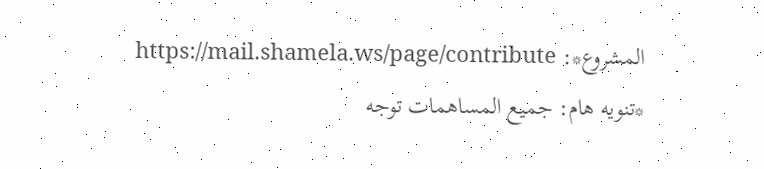المشروع*: https://mail.shamela.ws/page/contribute
*تنويه هام: جميع المساهمات توجه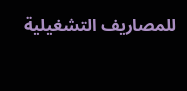للمصاريف التشغيلية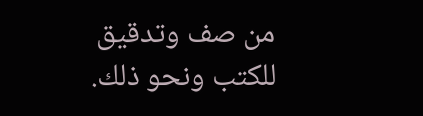من صف وتدقيق للكتب ونحو ذلك.